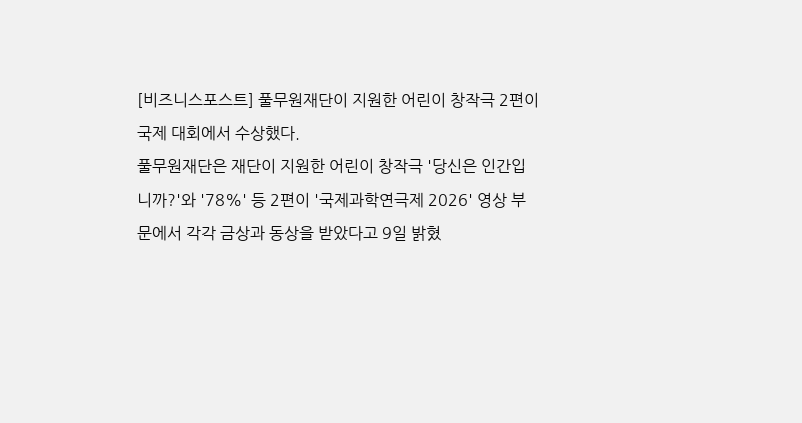[비즈니스포스트] 풀무원재단이 지원한 어린이 창작극 2편이 국제 대회에서 수상했다.
풀무원재단은 재단이 지원한 어린이 창작극 '당신은 인간입니까?'와 '78%' 등 2편이 '국제과학연극제 2026' 영상 부문에서 각각 금상과 동상을 받았다고 9일 밝혔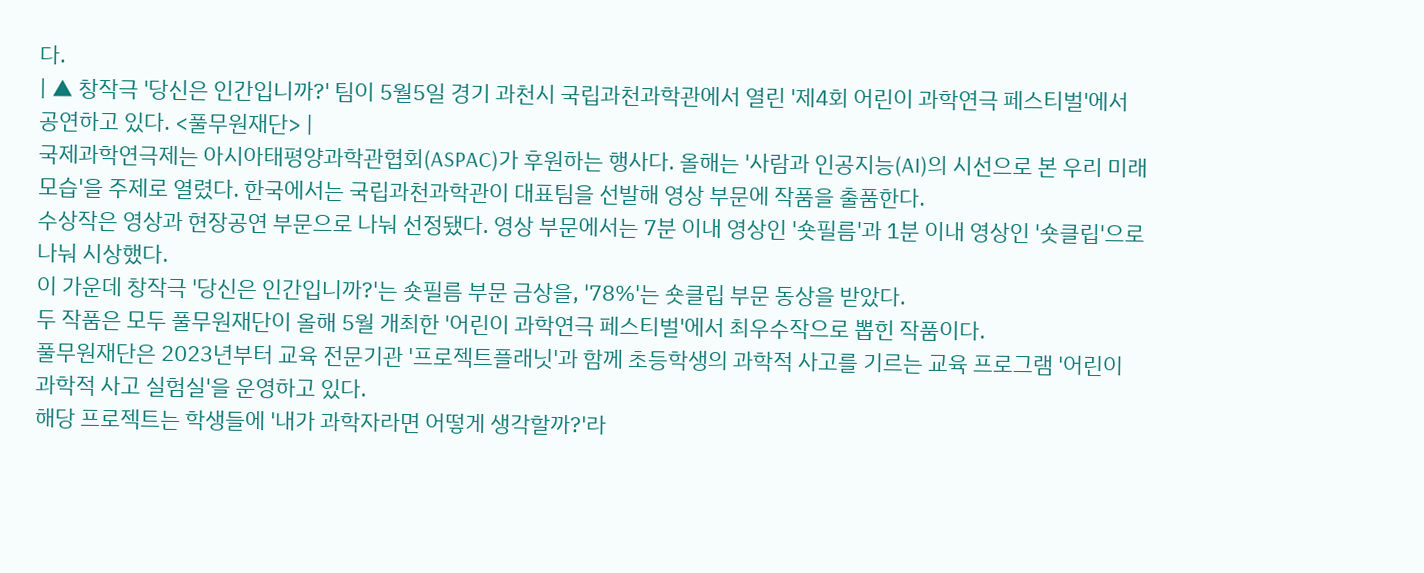다.
| ▲ 창작극 '당신은 인간입니까?' 팀이 5월5일 경기 과천시 국립과천과학관에서 열린 '제4회 어린이 과학연극 페스티벌'에서 공연하고 있다. <풀무원재단> |
국제과학연극제는 아시아태평양과학관협회(ASPAC)가 후원하는 행사다. 올해는 '사람과 인공지능(AI)의 시선으로 본 우리 미래 모습'을 주제로 열렸다. 한국에서는 국립과천과학관이 대표팀을 선발해 영상 부문에 작품을 출품한다.
수상작은 영상과 현장공연 부문으로 나눠 선정됐다. 영상 부문에서는 7분 이내 영상인 '숏필름'과 1분 이내 영상인 '숏클립'으로 나눠 시상했다.
이 가운데 창작극 '당신은 인간입니까?'는 숏필름 부문 금상을, '78%'는 숏클립 부문 동상을 받았다.
두 작품은 모두 풀무원재단이 올해 5월 개최한 '어린이 과학연극 페스티벌'에서 최우수작으로 뽑힌 작품이다.
풀무원재단은 2023년부터 교육 전문기관 '프로젝트플래닛'과 함께 초등학생의 과학적 사고를 기르는 교육 프로그램 '어린이 과학적 사고 실험실'을 운영하고 있다.
해당 프로젝트는 학생들에 '내가 과학자라면 어떻게 생각할까?'라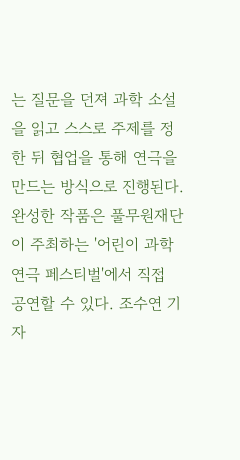는 질문을 던져 과학 소설을 읽고 스스로 주제를 정한 뒤 협업을 통해 연극을 만드는 방식으로 진행된다. 완성한 작품은 풀무원재단이 주최하는 '어린이 과학연극 페스티벌'에서 직접 공연할 수 있다. 조수연 기자